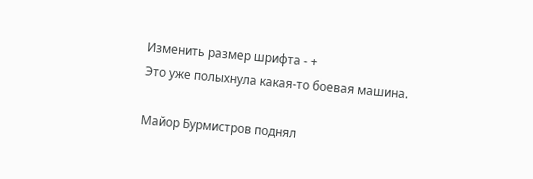Изменить размер шрифта - +
Это уже полыхнула какая-то боевая машина.

Майор Бурмистров поднял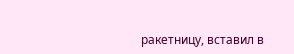ракетницу, вставил в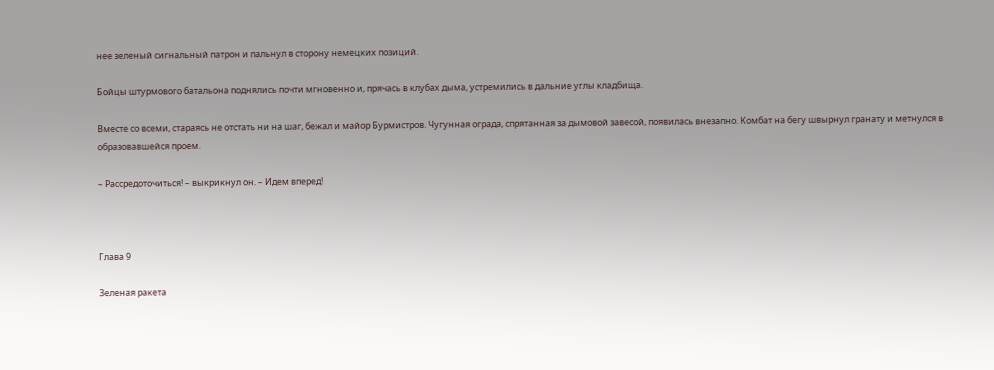нее зеленый сигнальный патрон и пальнул в сторону немецких позиций.

Бойцы штурмового батальона поднялись почти мгновенно и, прячась в клубах дыма, устремились в дальние углы кладбища.

Вместе со всеми, стараясь не отстать ни на шаг, бежал и майор Бурмистров. Чугунная ограда, спрятанная за дымовой завесой, появилась внезапно. Комбат на бегу швырнул гранату и метнулся в образовавшейся проем.

– Рассредоточиться! – выкрикнул он. – Идем вперед!



Глава 9

Зеленая ракета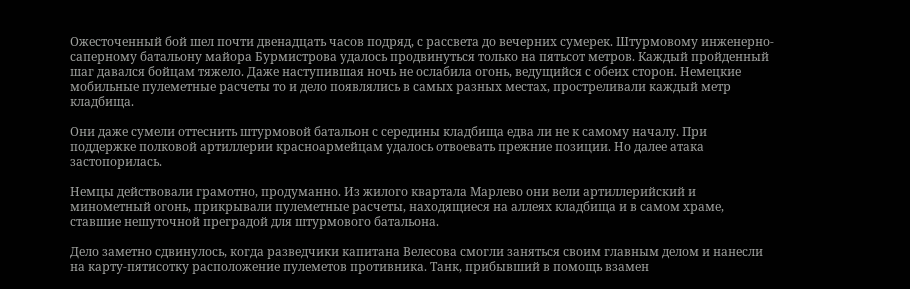Ожесточенный бой шел почти двенадцать часов подряд, с рассвета до вечерних сумерек. Штурмовому инженерно-саперному батальону майора Бурмистрова удалось продвинуться только на пятьсот метров. Каждый пройденный шаг давался бойцам тяжело. Даже наступившая ночь не ослабила огонь, ведущийся с обеих сторон. Немецкие мобильные пулеметные расчеты то и дело появлялись в самых разных местах, простреливали каждый метр кладбища.

Они даже сумели оттеснить штурмовой батальон с середины кладбища едва ли не к самому началу. При поддержке полковой артиллерии красноармейцам удалось отвоевать прежние позиции. Но далее атака застопорилась.

Немцы действовали грамотно, продуманно. Из жилого квартала Марлево они вели артиллерийский и минометный огонь, прикрывали пулеметные расчеты, находящиеся на аллеях кладбища и в самом храме, ставшие нешуточной преградой для штурмового батальона.

Дело заметно сдвинулось, когда разведчики капитана Велесова смогли заняться своим главным делом и нанесли на карту-пятисотку расположение пулеметов противника. Танк, прибывший в помощь взамен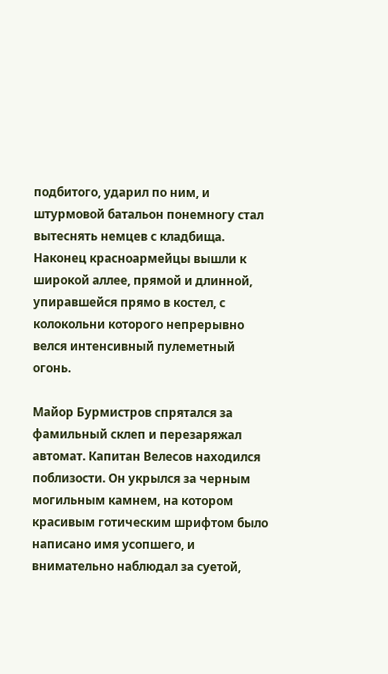подбитого, ударил по ним, и штурмовой батальон понемногу стал вытеснять немцев с кладбища. Наконец красноармейцы вышли к широкой аллее, прямой и длинной, упиравшейся прямо в костел, с колокольни которого непрерывно велся интенсивный пулеметный огонь.

Майор Бурмистров спрятался за фамильный склеп и перезаряжал автомат. Капитан Велесов находился поблизости. Он укрылся за черным могильным камнем, на котором красивым готическим шрифтом было написано имя усопшего, и внимательно наблюдал за суетой,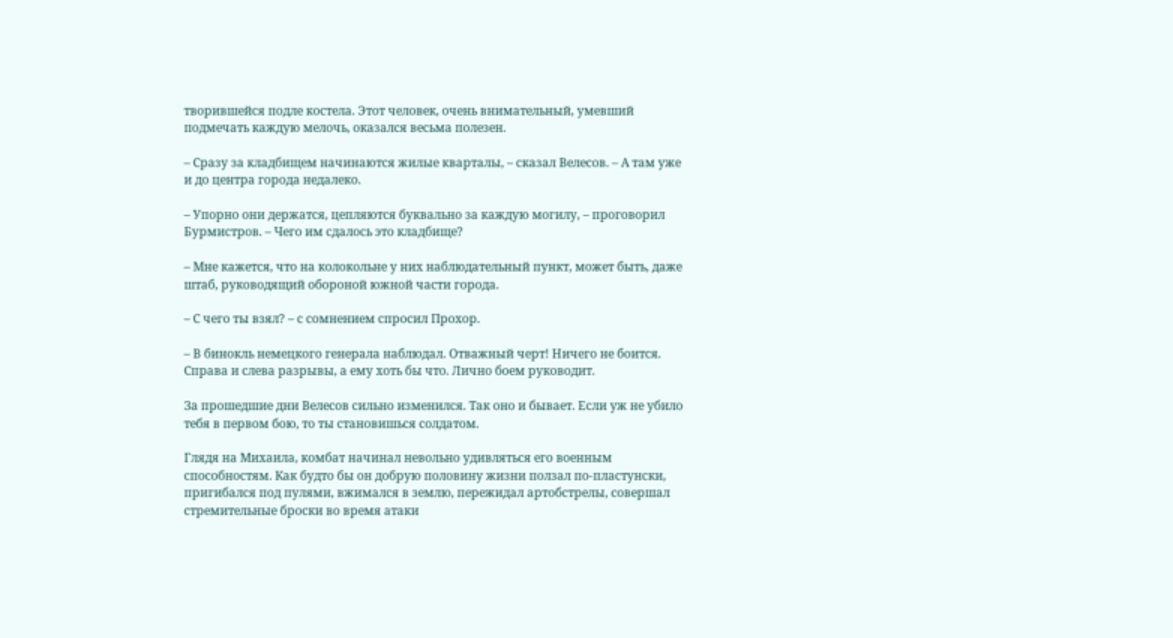творившейся подле костела. Этот человек, очень внимательный, умевший подмечать каждую мелочь, оказался весьма полезен.

– Сразу за кладбищем начинаются жилые кварталы, – сказал Велесов. – А там уже и до центра города недалеко.

– Упорно они держатся, цепляются буквально за каждую могилу, – проговорил Бурмистров. – Чего им сдалось это кладбище?

– Мне кажется, что на колокольне у них наблюдательный пункт, может быть, даже штаб, руководящий обороной южной части города.

– С чего ты взял? – с сомнением спросил Прохор.

– В бинокль немецкого генерала наблюдал. Отважный черт! Ничего не боится. Справа и слева разрывы, а ему хоть бы что. Лично боем руководит.

За прошедшие дни Велесов сильно изменился. Так оно и бывает. Если уж не убило тебя в первом бою, то ты становишься солдатом.

Глядя на Михаила, комбат начинал невольно удивляться его военным способностям. Как будто бы он добрую половину жизни ползал по-пластунски, пригибался под пулями, вжимался в землю, пережидал артобстрелы, совершал стремительные броски во время атаки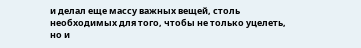и делал еще массу важных вещей, столь необходимых для того, чтобы не только уцелеть, но и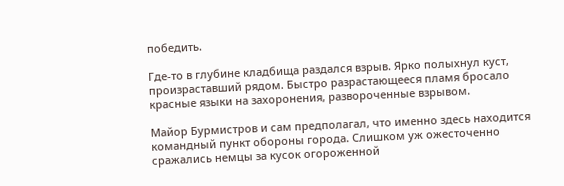победить.

Где-то в глубине кладбища раздался взрыв. Ярко полыхнул куст, произраставший рядом. Быстро разрастающееся пламя бросало красные языки на захоронения, развороченные взрывом.

Майор Бурмистров и сам предполагал, что именно здесь находится командный пункт обороны города. Слишком уж ожесточенно сражались немцы за кусок огороженной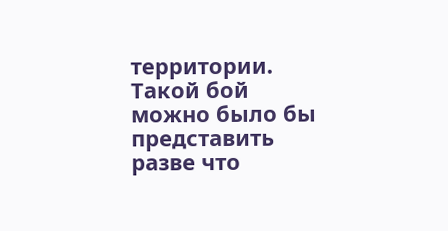территории. Такой бой можно было бы представить разве что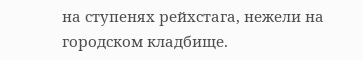на ступенях рейхстага, нежели на городском кладбище.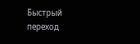Быстрый переход